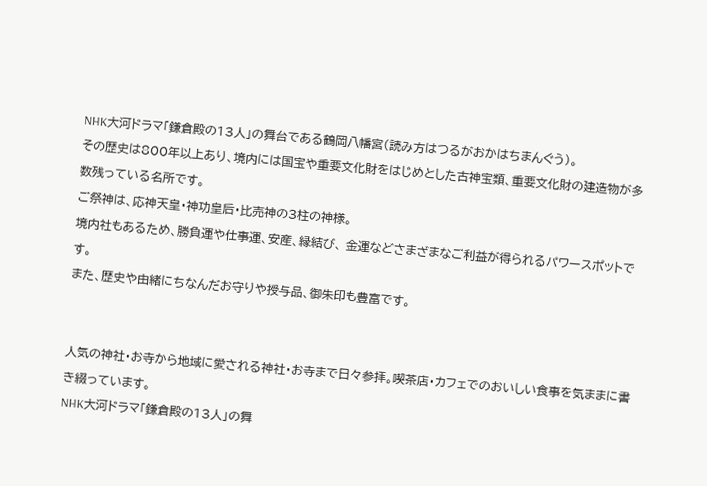NHK大河ドラマ「鎌倉殿の13人」の舞台である鶴岡八幡宮(読み方はつるがおかはちまんぐう)。
その歴史は800年以上あり、境内には国宝や重要文化財をはじめとした古神宝類、重要文化財の建造物が多数残っている名所です。
ご祭神は、応神天皇・神功皇后・比売神の3柱の神様。
境内社もあるため、勝負運や仕事運、安産、縁結び、 金運などさまざまなご利益が得られるパワースポットです。
また、歴史や由緒にちなんだお守りや授与品、御朱印も豊富です。


人気の神社・お寺から地域に愛される神社・お寺まで日々参拝。喫茶店・カフェでのおいしい食事を気ままに書き綴っています。
NHK大河ドラマ「鎌倉殿の13人」の舞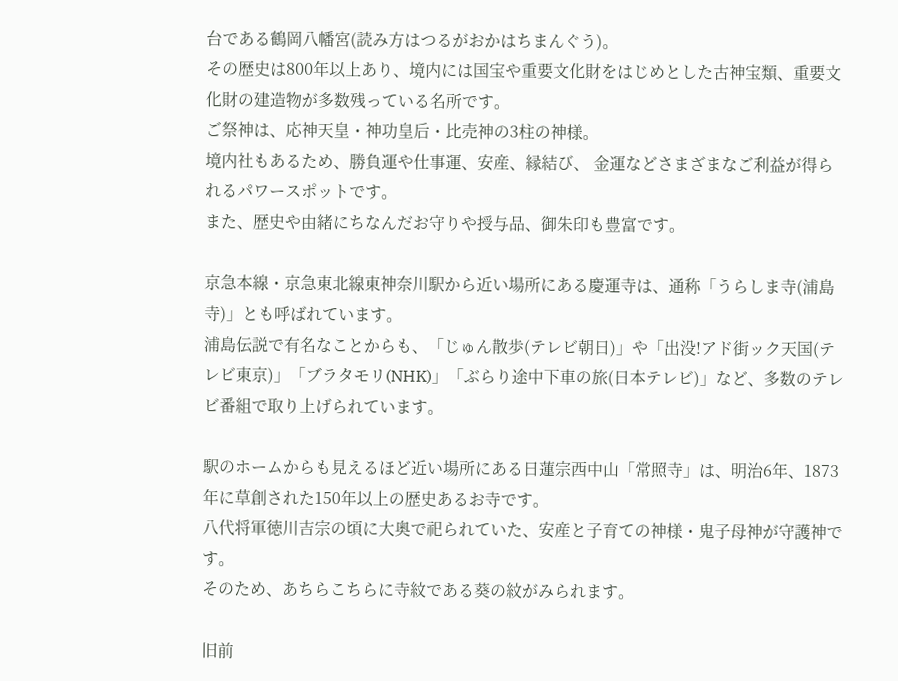台である鶴岡八幡宮(読み方はつるがおかはちまんぐう)。
その歴史は800年以上あり、境内には国宝や重要文化財をはじめとした古神宝類、重要文化財の建造物が多数残っている名所です。
ご祭神は、応神天皇・神功皇后・比売神の3柱の神様。
境内社もあるため、勝負運や仕事運、安産、縁結び、 金運などさまざまなご利益が得られるパワースポットです。
また、歴史や由緒にちなんだお守りや授与品、御朱印も豊富です。

京急本線・京急東北線東神奈川駅から近い場所にある慶運寺は、通称「うらしま寺(浦島寺)」とも呼ばれています。
浦島伝説で有名なことからも、「じゅん散歩(テレビ朝日)」や「出没!アド街ック天国(テレビ東京)」「ブラタモリ(NHK)」「ぶらり途中下車の旅(日本テレビ)」など、多数のテレビ番組で取り上げられています。

駅のホームからも見えるほど近い場所にある日蓮宗西中山「常照寺」は、明治6年、1873年に草創された150年以上の歴史あるお寺です。
八代将軍徳川吉宗の頃に大奥で祀られていた、安産と子育ての神様・鬼子母神が守護神です。
そのため、あちらこちらに寺紋である葵の紋がみられます。

旧前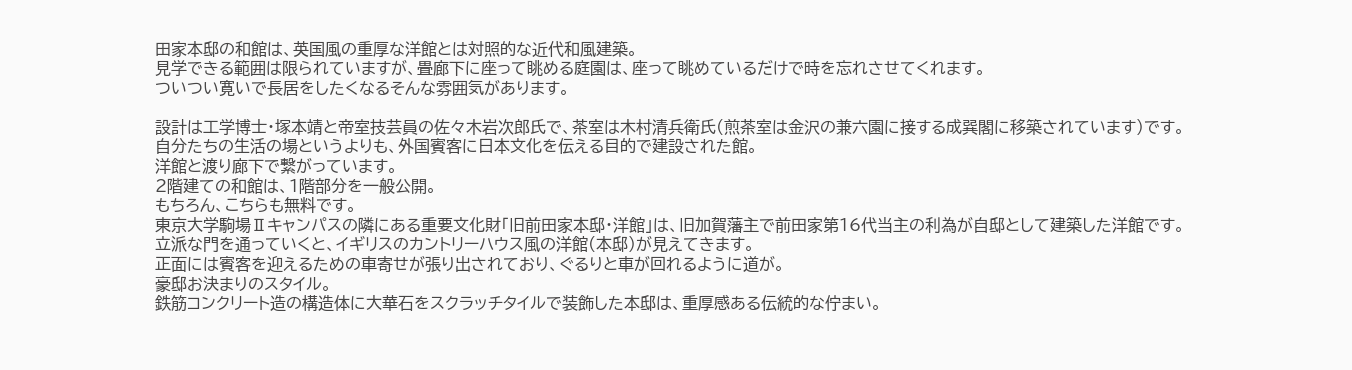田家本邸の和館は、英国風の重厚な洋館とは対照的な近代和風建築。
見学できる範囲は限られていますが、畳廊下に座って眺める庭園は、座って眺めているだけで時を忘れさせてくれます。
ついつい寛いで長居をしたくなるそんな雰囲気があります。

設計は工学博士・塚本靖と帝室技芸員の佐々木岩次郎氏で、茶室は木村清兵衛氏(煎茶室は金沢の兼六園に接する成巽閣に移築されています)です。
自分たちの生活の場というよりも、外国賓客に日本文化を伝える目的で建設された館。
洋館と渡り廊下で繋がっています。
2階建ての和館は、1階部分を一般公開。
もちろん、こちらも無料です。
東京大学駒場Ⅱキャンパスの隣にある重要文化財「旧前田家本邸・洋館」は、旧加賀藩主で前田家第16代当主の利為が自邸として建築した洋館です。
立派な門を通っていくと、イギリスのカントリーハウス風の洋館(本邸)が見えてきます。
正面には賓客を迎えるための車寄せが張り出されており、ぐるりと車が回れるように道が。
豪邸お決まりのスタイル。
鉄筋コンクリート造の構造体に大華石をスクラッチタイルで装飾した本邸は、重厚感ある伝統的な佇まい。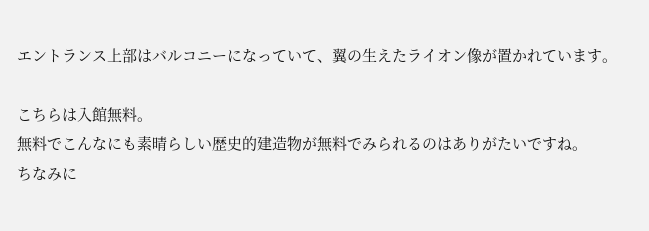エントランス上部はバルコニーになっていて、翼の生えたライオン像が置かれています。

こちらは入館無料。
無料でこんなにも素晴らしい歴史的建造物が無料でみられるのはありがたいですね。
ちなみに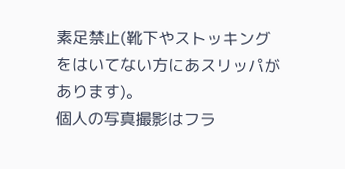素足禁止(靴下やストッキングをはいてない方にあスリッパがあります)。
個人の写真撮影はフラ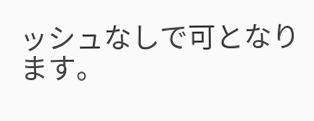ッシュなしで可となります。